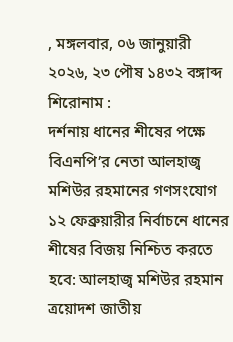, মঙ্গলবার, ০৬ জানুয়ারী ২০২৬, ২৩ পৌষ ১৪৩২ বঙ্গাব্দ
শিরোনাম :
দর্শনায় ধানের শীষের পক্ষে বিএনপি’র নেতা আলহাজ্ব মশিউর রহমানের গণসংযোগ ১২ ফেব্রুয়ারীর নির্বাচনে ধানের শীষের বিজয় নিশ্চিত করতে হবে: আলহাজ্ব মশিউর রহমান ত্রয়োদশ জাতীয়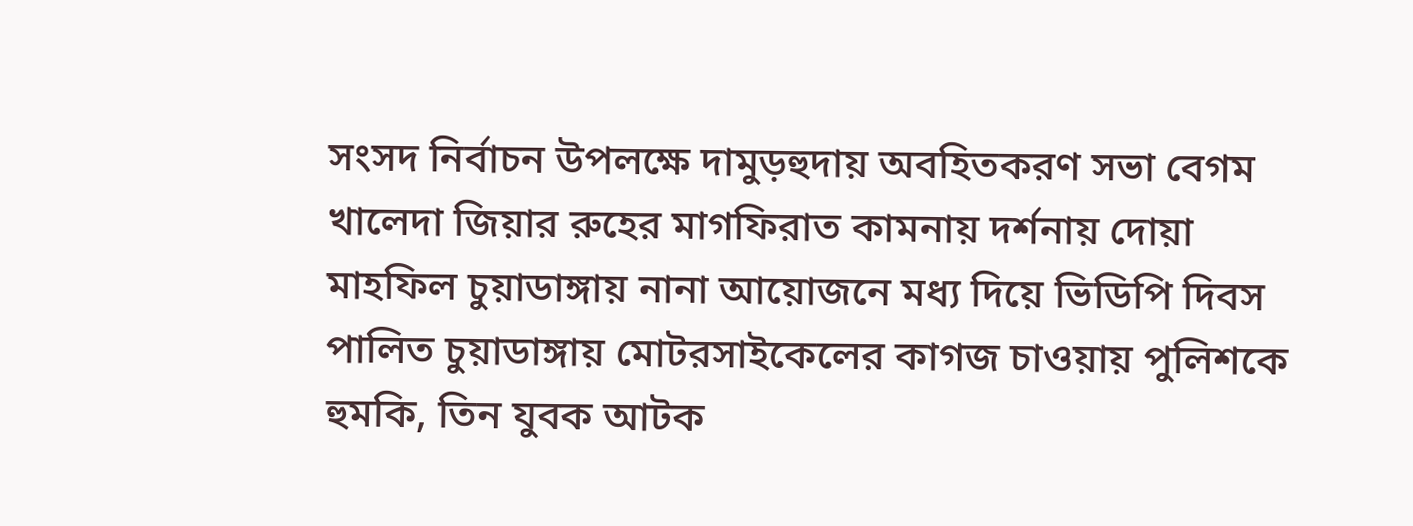সংসদ নির্বাচন উপলক্ষে দামুড়হুদায় অবহিতকরণ সভা বেগম খালেদা জিয়ার রুহের মাগফিরাত কামনায় দর্শনায় দোয়া মাহফিল চুয়াডাঙ্গায় নানা আয়োজনে মধ্য দিয়ে ভিডিপি দিবস পালিত চুয়াডাঙ্গায় মোটরসাইকেলের কাগজ চাওয়ায় পুলিশকে হুমকি, তিন যুবক আটক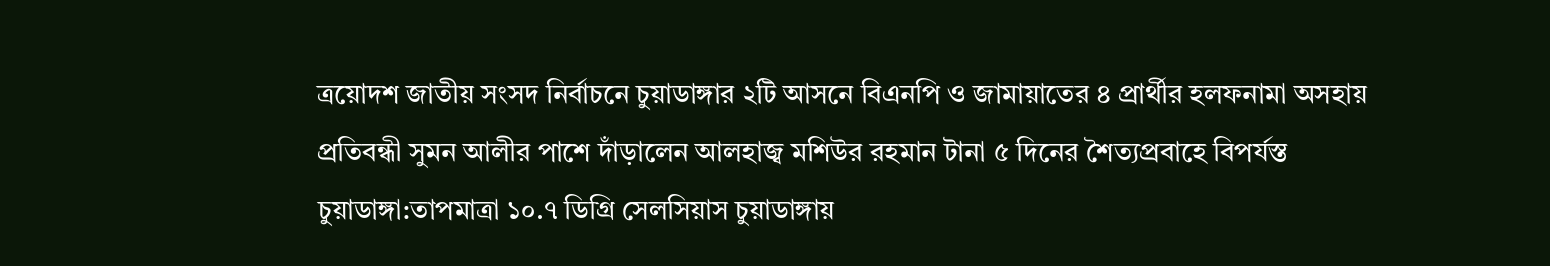ত্রয়োদশ জাতীয় সংসদ নির্বাচনে চুয়াডাঙ্গার ২টি আসনে বিএনপি ও জামায়াতের ৪ প্রার্থীর হলফনামা অসহায় প্রতিবন্ধী সুমন আলীর পাশে দাঁড়ালেন আলহাজ্ব মশিউর রহমান টানা ৫ দিনের শৈত্যপ্রবাহে বিপর্যস্ত চুয়াডাঙ্গা:তাপমাত্রা ১০.৭ ডিগ্রি সেলসিয়াস চুয়াডাঙ্গায়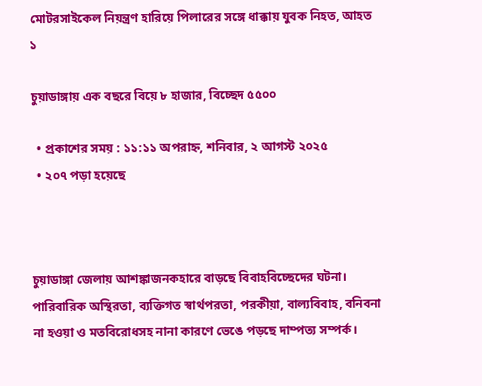মোটরসাইকেল নিয়ন্ত্রণ হারিয়ে পিলারের সঙ্গে ধাক্কায় যুবক নিহত, আহত ১

চুয়াডাঙ্গায় এক বছরে বিয়ে ৮ হাজার, বিচ্ছেদ ৫৫০০

  • প্রকাশের সময় : ১১:১১ অপরাহ্ন, শনিবার, ২ আগস্ট ২০২৫
  • ২০৭ পড়া হয়েছে



চুয়াডাঙ্গা জেলায় আশঙ্কাজনকহারে বাড়ছে বিবাহবিচ্ছেদের ঘটনা। পারিবারিক অস্থিরতা, ব্যক্তিগত স্বার্থপরতা, পরকীয়া, বাল্যবিবাহ, বনিবনা না হওয়া ও মতবিরোধসহ নানা কারণে ভেঙে পড়ছে দাম্পত্য সম্পর্ক।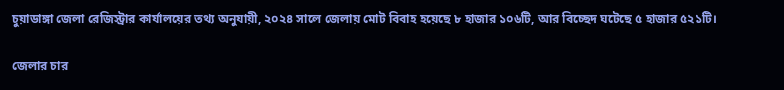চুয়াডাঙ্গা জেলা রেজিস্ট্রার কার্যালয়ের তথ্য অনুযায়ী, ২০২৪ সালে জেলায় মোট বিবাহ হয়েছে ৮ হাজার ১০৬টি, আর বিচ্ছেদ ঘটেছে ৫ হাজার ৫২১টি।

জেলার চার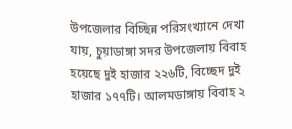উপজেলার বিচ্ছিন্ন পরিসংখ্যানে দেখা যায়, চুয়াডাঙ্গা সদর উপজেলায় বিবাহ হয়েছে দুই হাজার ২২৬টি, বিচ্ছেদ দুই হাজার ১৭৭টি। আলমডাঙ্গায় বিবাহ ২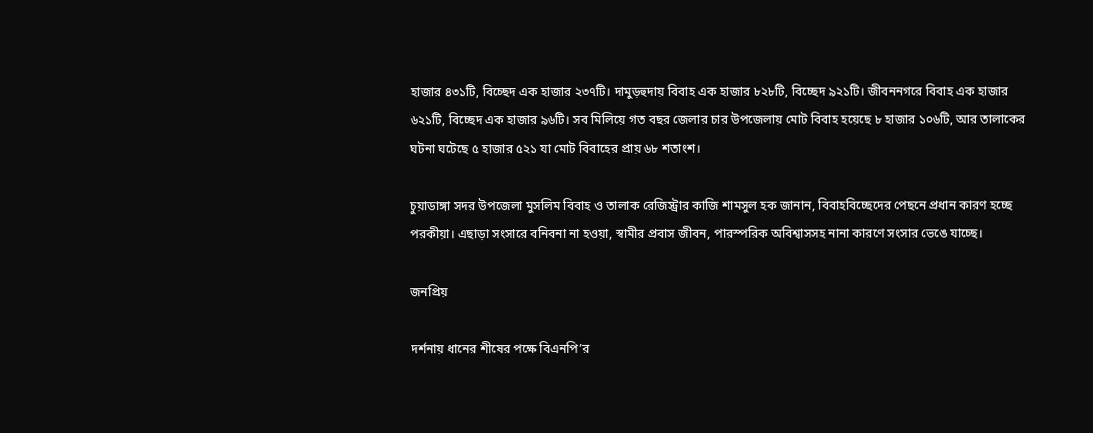হাজার ৪৩১টি, বিচ্ছেদ এক হাজার ২৩৭টি। দামুড়হুদায় বিবাহ এক হাজার ৮২৮টি, বিচ্ছেদ ৯২১টি। জীবননগরে বিবাহ এক হাজার ৬২১টি, বিচ্ছেদ এক হাজার ৯৬টি। সব মিলিয়ে গত বছর জেলার চার উপজেলায় মোট বিবাহ হয়েছে ৮ হাজার ১০৬টি, আর তালাকের ঘটনা ঘটেছে ৫ হাজার ৫২১ যা মোট বিবাহের প্রায় ৬৮ শতাংশ।

চুয়াডাঙ্গা সদর উপজেলা মুসলিম বিবাহ ও তালাক রেজিস্ট্রার কাজি শামসুল হক জানান, বিবাহবিচ্ছেদের পেছনে প্রধান কারণ হচ্ছে পরকীয়া। এছাড়া সংসারে বনিবনা না হওয়া, স্বামীর প্রবাস জীবন, পারস্পরিক অবিশ্বাসসহ নানা কারণে সংসার ভেঙে যাচ্ছে।

জনপ্রিয়

দর্শনায় ধানের শীষের পক্ষে বিএনপি’র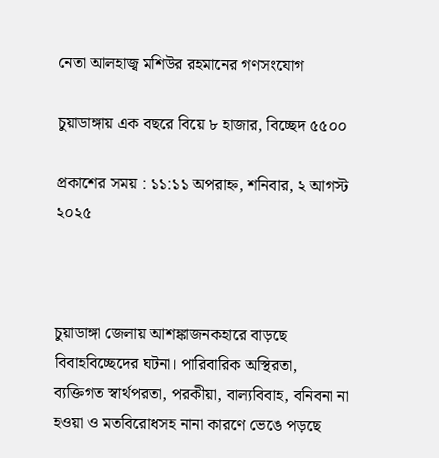নেতা আলহাজ্ব মশিউর রহমানের গণসংযোগ

চুয়াডাঙ্গায় এক বছরে বিয়ে ৮ হাজার, বিচ্ছেদ ৫৫০০

প্রকাশের সময় : ১১:১১ অপরাহ্ন, শনিবার, ২ আগস্ট ২০২৫



চুয়াডাঙ্গা জেলায় আশঙ্কাজনকহারে বাড়ছে বিবাহবিচ্ছেদের ঘটনা। পারিবারিক অস্থিরতা, ব্যক্তিগত স্বার্থপরতা, পরকীয়া, বাল্যবিবাহ, বনিবনা না হওয়া ও মতবিরোধসহ নানা কারণে ভেঙে পড়ছে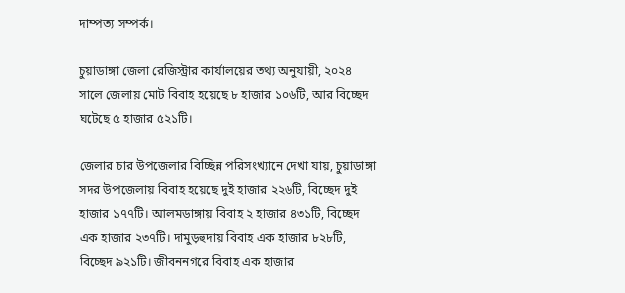দাম্পত্য সম্পর্ক।

চুয়াডাঙ্গা জেলা রেজিস্ট্রার কার্যালয়ের তথ্য অনুযায়ী, ২০২৪ সালে জেলায় মোট বিবাহ হয়েছে ৮ হাজার ১০৬টি, আর বিচ্ছেদ ঘটেছে ৫ হাজার ৫২১টি।

জেলার চার উপজেলার বিচ্ছিন্ন পরিসংখ্যানে দেখা যায়, চুয়াডাঙ্গা সদর উপজেলায় বিবাহ হয়েছে দুই হাজার ২২৬টি, বিচ্ছেদ দুই হাজার ১৭৭টি। আলমডাঙ্গায় বিবাহ ২ হাজার ৪৩১টি, বিচ্ছেদ এক হাজার ২৩৭টি। দামুড়হুদায় বিবাহ এক হাজার ৮২৮টি, বিচ্ছেদ ৯২১টি। জীবননগরে বিবাহ এক হাজার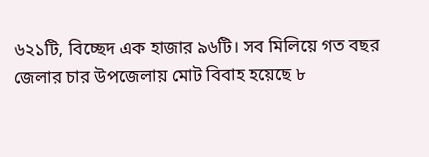৬২১টি, বিচ্ছেদ এক হাজার ৯৬টি। সব মিলিয়ে গত বছর জেলার চার উপজেলায় মোট বিবাহ হয়েছে ৮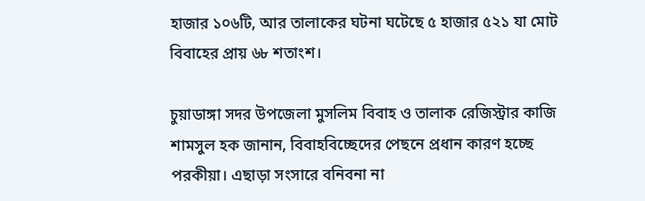হাজার ১০৬টি, আর তালাকের ঘটনা ঘটেছে ৫ হাজার ৫২১ যা মোট বিবাহের প্রায় ৬৮ শতাংশ।

চুয়াডাঙ্গা সদর উপজেলা মুসলিম বিবাহ ও তালাক রেজিস্ট্রার কাজি শামসুল হক জানান, বিবাহবিচ্ছেদের পেছনে প্রধান কারণ হচ্ছে পরকীয়া। এছাড়া সংসারে বনিবনা না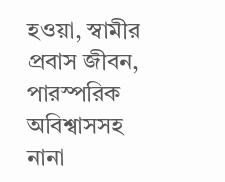হওয়া, স্বামীর প্রবাস জীবন, পারস্পরিক অবিশ্বাসসহ নানা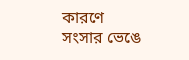কারণে সংসার ভেঙে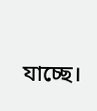যাচ্ছে।